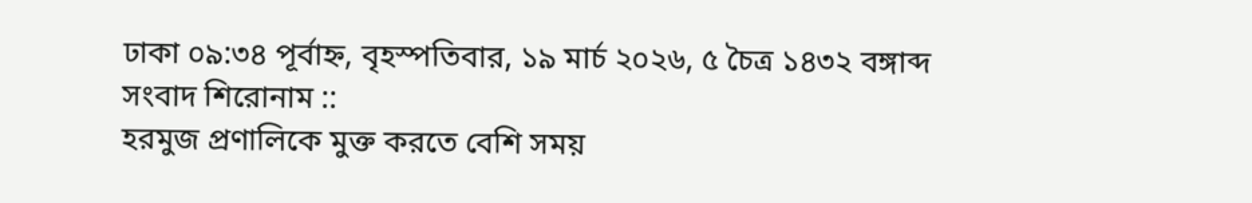ঢাকা ০৯:৩৪ পূর্বাহ্ন, বৃহস্পতিবার, ১৯ মার্চ ২০২৬, ৫ চৈত্র ১৪৩২ বঙ্গাব্দ
সংবাদ শিরোনাম ::
হরমুজ প্রণালিকে মুক্ত করতে বেশি সময়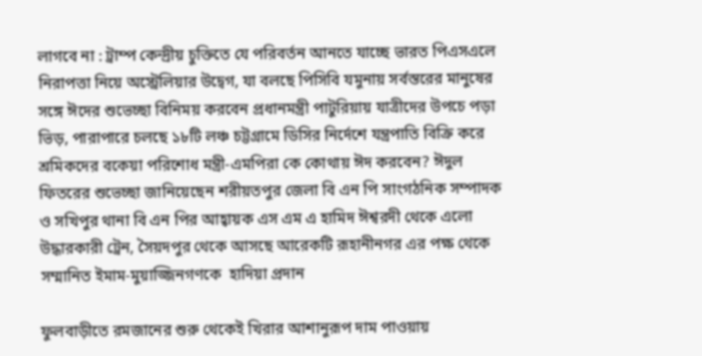লাগবে না : ট্রাম্প কেন্দ্রীয় চুক্তিতে যে পরিবর্তন আনতে যাচ্ছে ভারত পিএসএলে নিরাপত্তা নিয়ে অস্ট্রেলিয়ার উদ্বেগ, যা বলছে পিসিবি যমুনায় সর্বস্তরের মানুষের সঙ্গে ঈদের শুভেচ্ছা বিনিময় করবেন প্রধানমন্ত্রী পাটুরিয়ায় যাত্রীদের উপচে পড়া ভিড়, পারাপারে চলছে ১৮টি লঞ্চ চট্টগ্রামে ডিসির নির্দেশে যন্ত্রপাতি বিক্রি করে শ্রমিকদের বকেয়া পরিশোধ মন্ত্রী-এমপিরা কে কোথায় ঈদ করবেন? ঈদুল ফিতরের শুভেচ্ছা জানিয়েছেন শরীয়তপুর জেলা বি এন পি সাংগঠনিক সম্পাদক ও সখিপুর থানা বি এন পির আহ্বায়ক এস এম এ হামিদ ঈশ্বরদী থেকে এলো উদ্ধারকারী ট্রেন, সৈয়দপুর থেকে আসছে আরেকটি রূহানীনগর এর পক্ষ থেকে সম্মানিত ইমাম-মুয়াজ্জিনগণকে  হাদিয়া প্রদান

ফুলবাড়ীতে রমজানের শুরু থেকেই খিরার আশানুরূপ দাম পাওয়ায়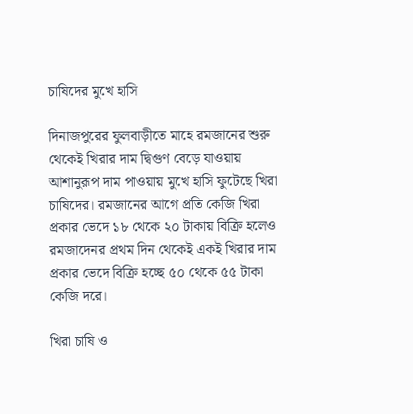চাষিদের মুখে হাসি

দিনাজপুরের ফুলবাড়ীতে মাহে রমজানের শুরু থেকেই খিরার দাম দ্বিগুণ বেড়ে যাওয়ায় আশানুরূপ দাম পাওয়ায় মুখে হাসি ফুটেছে খিরা চাষিদের। রমজানের আগে প্রতি কেজি খিরা প্রকার ভেদে ১৮ থেকে ২০ টাকায় বিক্রি হলেও রমজাদেনর প্রথম দিন থেকেই একই খিরার দাম প্রকার ভেদে বিক্রি হচ্ছে ৫০ থেকে ৫৫ টাকা কেজি দরে।

খিরা চাষি ও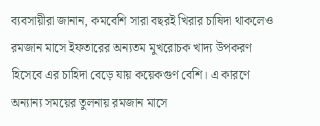ব্যবসায়ীরা জানান, কমবেশি সারা বছরই খিরার চাষিদা থাকলেও রমজান মাসে ইফতারের অন্যতম মুখরোচক খাদ্য উপকরণ হিসেবে এর চাহিদা বেড়ে যায় কয়েকগুণ বেশি। এ কারণে অন্যান্য সময়ের তুলনায় রমজান মাসে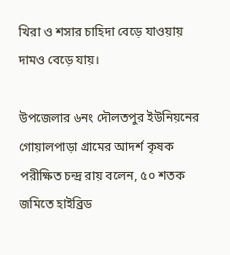খিরা ও শসার চাহিদা বেড়ে যাওয়ায় দামও বেড়ে যায়।

উপজেলার ৬নং দৌলতপুর ইউনিয়নের গোয়ালপাড়া গ্রামের আদর্শ কৃষক পরীক্ষিত চন্দ্র রায় বলেন, ৫০ শতক জমিতে হাইব্রিড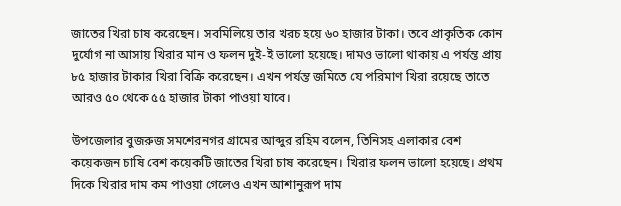জাতের খিরা চাষ করেছেন। সবমিলিয়ে তার খরচ হয়ে ৬০ হাজার টাকা। তবে প্রাকৃতিক কোন দুর্যোগ না আসায় খিরার মান ও ফলন দুই-ই ভালো হয়েছে। দামও ভালো থাকায় এ পর্যন্ত প্রায় ৮৫ হাজার টাকার খিরা বিক্রি করেছেন। এখন পর্যন্ত জমিতে যে পরিমাণ খিরা রয়েছে তাতে আরও ৫০ থেকে ৫৫ হাজার টাকা পাওয়া যাবে।

উপজেলার বুজরুজ সমশেরনগর গ্রামের আব্দুর রহিম বলেন, তিনিসহ এলাকার বেশ কয়েকজন চাষি বেশ কয়েকটি জাতের খিরা চাষ করেছেন। খিরার ফলন ভালো হয়েছে। প্রথম দিকে খিরার দাম কম পাওয়া গেলেও এখন আশানুরূপ দাম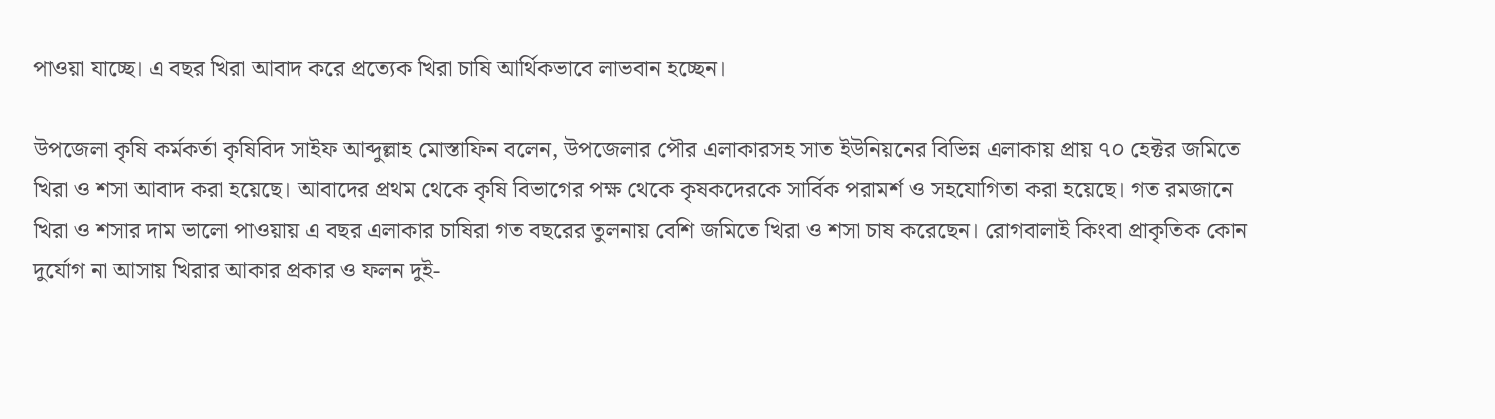পাওয়া যাচ্ছে। এ বছর খিরা আবাদ করে প্রত্যেক খিরা চাষি আর্থিকভাবে লাভবান হচ্ছেন।

উপজেলা কৃষি কর্মকর্তা কৃষিবিদ সাইফ আব্দুল্লাহ মোস্তাফিন বলেন, উপজেলার পৌর এলাকারসহ সাত ইউনিয়নের বিভিন্ন এলাকায় প্রায় ৭০ হেক্টর জমিতে খিরা ও শসা আবাদ করা হয়েছে। আবাদের প্রথম থেকে কৃষি বিভাগের পক্ষ থেকে কৃষকদেরকে সার্বিক পরামর্শ ও সহযোগিতা করা হয়েছে। গত রমজানে খিরা ও শসার দাম ভালো পাওয়ায় এ বছর এলাকার চাষিরা গত বছরের তুলনায় বেশি জমিতে খিরা ও শসা চাষ করেছেন। রোগবালাই কিংবা প্রাকৃতিক কোন দুর্যোগ না আসায় খিরার আকার প্রকার ও ফলন দুই-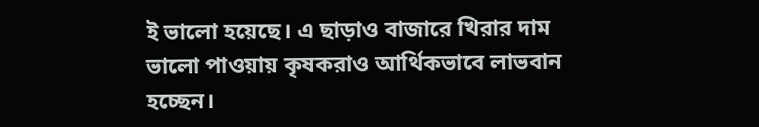ই ভালো হয়েছে। এ ছাড়াও বাজারে খিরার দাম ভালো পাওয়ায় কৃষকরাও আর্থিকভাবে লাভবান হচ্ছেন।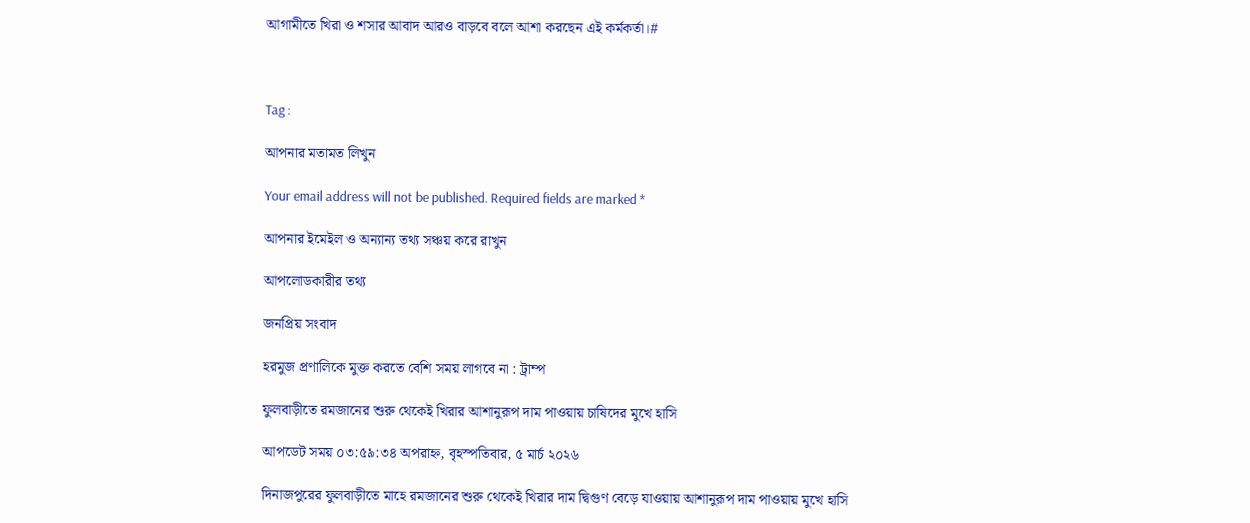আগামীতে খিরা ও শসার আবাদ আরও বাড়বে বলে আশা করছেন এই কর্মকর্তা।#



Tag :

আপনার মতামত লিখুন

Your email address will not be published. Required fields are marked *

আপনার ইমেইল ও অন্যান্য তথ্য সঞ্চয় করে রাখুন

আপলোডকারীর তথ্য

জনপ্রিয় সংবাদ

হরমুজ প্রণালিকে মুক্ত করতে বেশি সময় লাগবে না : ট্রাম্প

ফুলবাড়ীতে রমজানের শুরু থেকেই খিরার আশানুরূপ দাম পাওয়ায় চাষিদের মুখে হাসি

আপডেট সময় ০৩:৫৯:৩৪ অপরাহ্ন, বৃহস্পতিবার, ৫ মার্চ ২০২৬

দিনাজপুরের ফুলবাড়ীতে মাহে রমজানের শুরু থেকেই খিরার দাম দ্বিগুণ বেড়ে যাওয়ায় আশানুরূপ দাম পাওয়ায় মুখে হাসি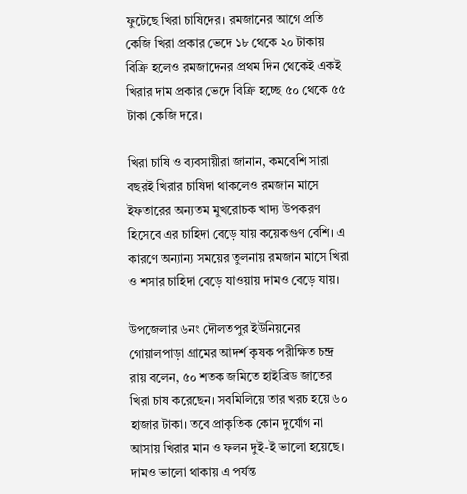ফুটেছে খিরা চাষিদের। রমজানের আগে প্রতি কেজি খিরা প্রকার ভেদে ১৮ থেকে ২০ টাকায় বিক্রি হলেও রমজাদেনর প্রথম দিন থেকেই একই খিরার দাম প্রকার ভেদে বিক্রি হচ্ছে ৫০ থেকে ৫৫ টাকা কেজি দরে।

খিরা চাষি ও ব্যবসায়ীরা জানান, কমবেশি সারা বছরই খিরার চাষিদা থাকলেও রমজান মাসে ইফতারের অন্যতম মুখরোচক খাদ্য উপকরণ হিসেবে এর চাহিদা বেড়ে যায় কয়েকগুণ বেশি। এ কারণে অন্যান্য সময়ের তুলনায় রমজান মাসে খিরা ও শসার চাহিদা বেড়ে যাওয়ায় দামও বেড়ে যায়।

উপজেলার ৬নং দৌলতপুর ইউনিয়নের গোয়ালপাড়া গ্রামের আদর্শ কৃষক পরীক্ষিত চন্দ্র রায় বলেন, ৫০ শতক জমিতে হাইব্রিড জাতের খিরা চাষ করেছেন। সবমিলিয়ে তার খরচ হয়ে ৬০ হাজার টাকা। তবে প্রাকৃতিক কোন দুর্যোগ না আসায় খিরার মান ও ফলন দুই-ই ভালো হয়েছে। দামও ভালো থাকায় এ পর্যন্ত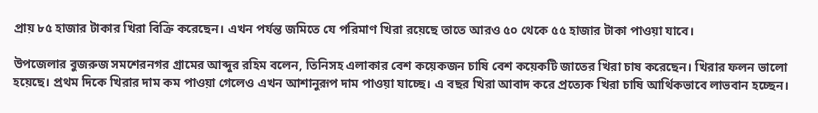প্রায় ৮৫ হাজার টাকার খিরা বিক্রি করেছেন। এখন পর্যন্ত জমিতে যে পরিমাণ খিরা রয়েছে তাতে আরও ৫০ থেকে ৫৫ হাজার টাকা পাওয়া যাবে।

উপজেলার বুজরুজ সমশেরনগর গ্রামের আব্দুর রহিম বলেন, তিনিসহ এলাকার বেশ কয়েকজন চাষি বেশ কয়েকটি জাতের খিরা চাষ করেছেন। খিরার ফলন ভালো হয়েছে। প্রথম দিকে খিরার দাম কম পাওয়া গেলেও এখন আশানুরূপ দাম পাওয়া যাচ্ছে। এ বছর খিরা আবাদ করে প্রত্যেক খিরা চাষি আর্থিকভাবে লাভবান হচ্ছেন।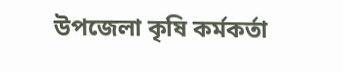উপজেলা কৃষি কর্মকর্তা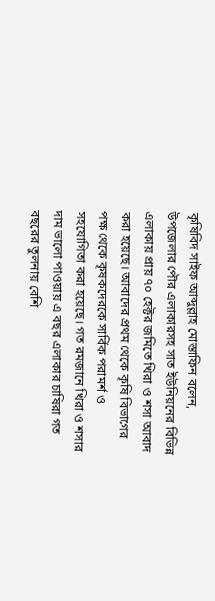কৃষিবিদ সাইফ আব্দুল্লাহ মোস্তাফিন বলেন, উপজেলার পৌর এলাকারসহ সাত ইউনিয়নের বিভিন্ন এলাকায় প্রায় ৭০ হেক্টর জমিতে খিরা ও শসা আবাদ করা হয়েছে। আবাদের প্রথম থেকে কৃষি বিভাগের পক্ষ থেকে কৃষকদেরকে সার্বিক পরামর্শ ও সহযোগিতা করা হয়েছে। গত রমজানে খিরা ও শসার দাম ভালো পাওয়ায় এ বছর এলাকার চাষিরা গত বছরের তুলনায় বেশি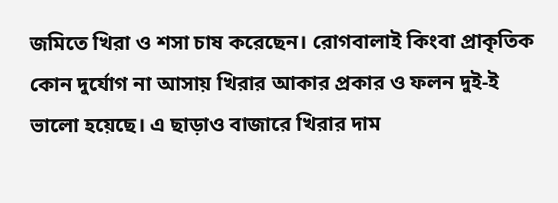জমিতে খিরা ও শসা চাষ করেছেন। রোগবালাই কিংবা প্রাকৃতিক কোন দুর্যোগ না আসায় খিরার আকার প্রকার ও ফলন দুই-ই ভালো হয়েছে। এ ছাড়াও বাজারে খিরার দাম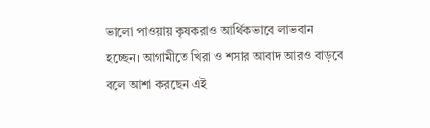ভালো পাওয়ায় কৃষকরাও আর্থিকভাবে লাভবান হচ্ছেন। আগামীতে খিরা ও শসার আবাদ আরও বাড়বে বলে আশা করছেন এই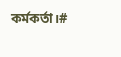কর্মকর্তা।#